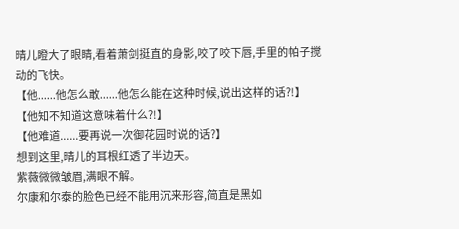晴儿瞪大了眼睛,看着萧剑挺直的身影,咬了咬下唇,手里的帕子搅动的飞快。
【他......他怎么敢......他怎么能在这种时候,说出这样的话?!】
【他知不知道这意味着什么?!】
【他难道......要再说一次御花园时说的话?】
想到这里,晴儿的耳根红透了半边天。
紫薇微微皱眉,满眼不解。
尔康和尔泰的脸色已经不能用沉来形容,简直是黑如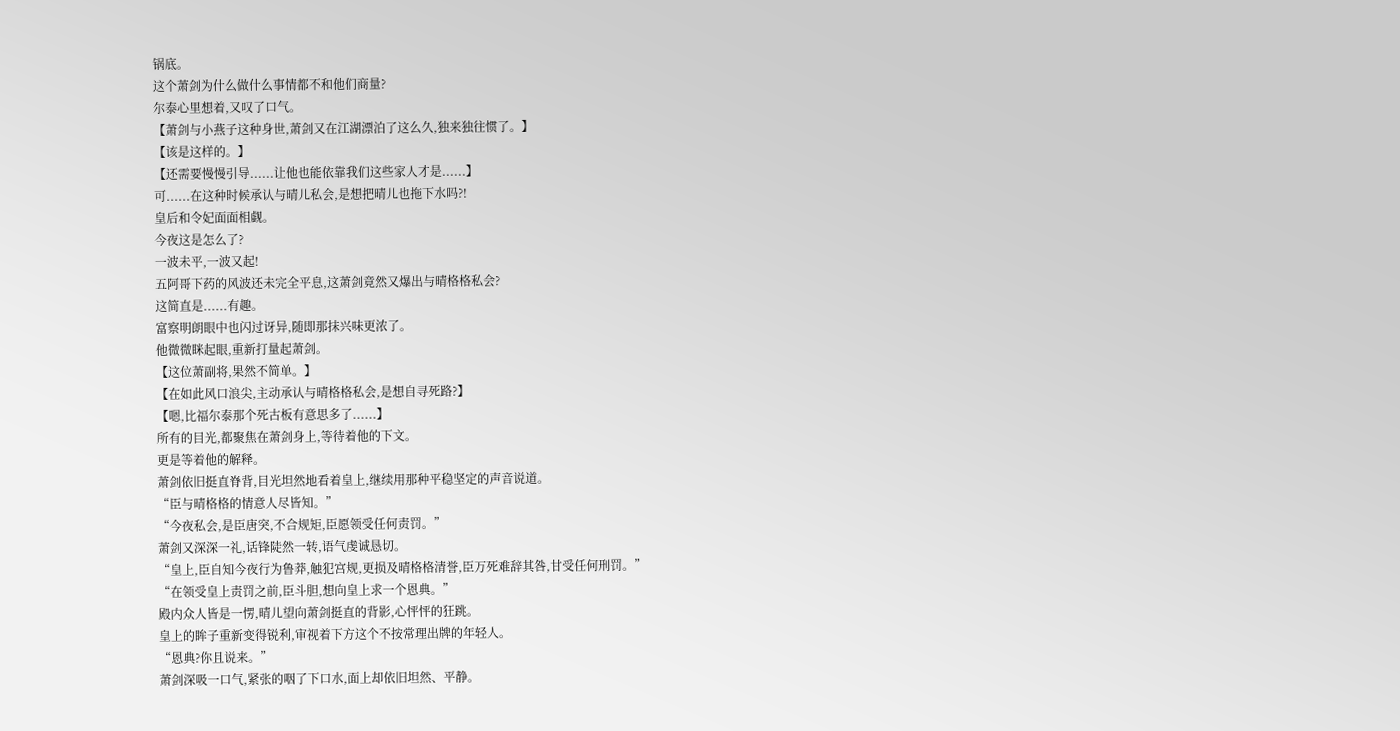锅底。
这个萧剑为什么做什么事情都不和他们商量?
尔泰心里想着,又叹了口气。
【萧剑与小燕子这种身世,萧剑又在江湖漂泊了这么久,独来独往惯了。】
【该是这样的。】
【还需要慢慢引导......让他也能依靠我们这些家人才是......】
可......在这种时候承认与晴儿私会,是想把晴儿也拖下水吗?!
皇后和令妃面面相觑。
今夜这是怎么了?
一波未平,一波又起!
五阿哥下药的风波还未完全平息,这萧剑竟然又爆出与晴格格私会?
这简直是......有趣。
富察明朗眼中也闪过讶异,随即那抹兴味更浓了。
他微微眯起眼,重新打量起萧剑。
【这位萧副将,果然不简单。】
【在如此风口浪尖,主动承认与晴格格私会,是想自寻死路?】
【嗯,比福尔泰那个死古板有意思多了......】
所有的目光,都聚焦在萧剑身上,等待着他的下文。
更是等着他的解释。
萧剑依旧挺直脊背,目光坦然地看着皇上,继续用那种平稳坚定的声音说道。
“臣与晴格格的情意人尽皆知。”
“今夜私会,是臣唐突,不合规矩,臣愿领受任何责罚。”
萧剑又深深一礼,话锋陡然一转,语气虔诚恳切。
“皇上,臣自知今夜行为鲁莽,触犯宫规,更损及晴格格清誉,臣万死难辞其咎,甘受任何刑罚。”
“在领受皇上责罚之前,臣斗胆,想向皇上求一个恩典。”
殿内众人皆是一愣,晴儿望向萧剑挺直的背影,心怦怦的狂跳。
皇上的眸子重新变得锐利,审视着下方这个不按常理出牌的年轻人。
“恩典?你且说来。”
萧剑深吸一口气,紧张的咽了下口水,面上却依旧坦然、平静。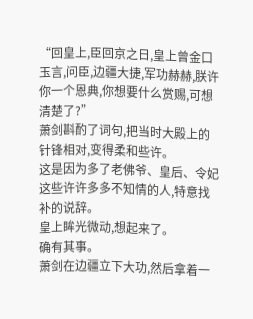“回皇上,臣回京之日,皇上曾金口玉言,问臣,边疆大捷,军功赫赫,朕许你一个恩典,你想要什么赏赐,可想清楚了?”
萧剑斟酌了词句,把当时大殿上的针锋相对,变得柔和些许。
这是因为多了老佛爷、皇后、令妃这些许许多多不知情的人,特意找补的说辞。
皇上眸光微动,想起来了。
确有其事。
萧剑在边疆立下大功,然后拿着一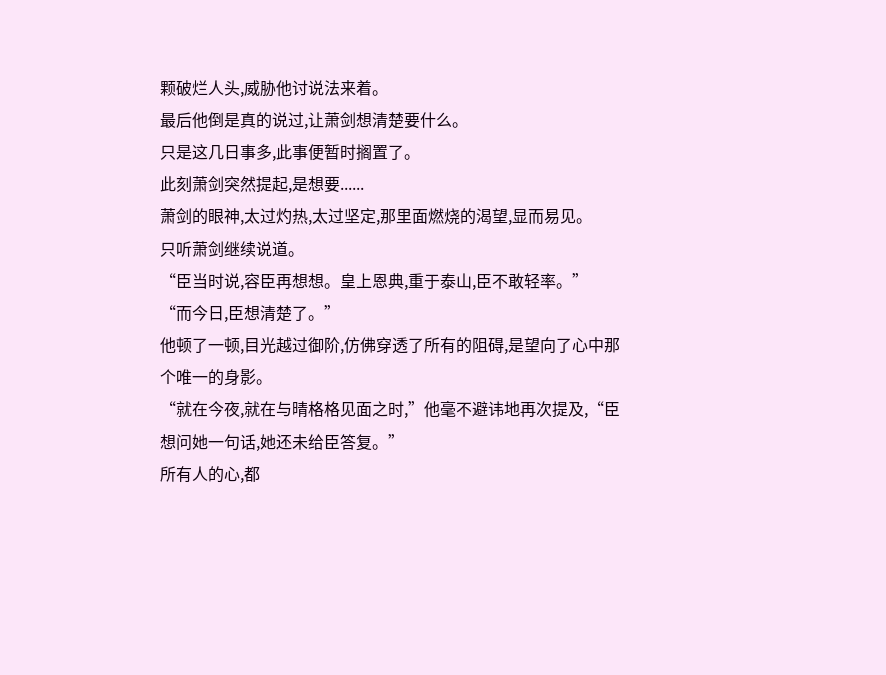颗破烂人头,威胁他讨说法来着。
最后他倒是真的说过,让萧剑想清楚要什么。
只是这几日事多,此事便暂时搁置了。
此刻萧剑突然提起,是想要......
萧剑的眼神,太过灼热,太过坚定,那里面燃烧的渴望,显而易见。
只听萧剑继续说道。
“臣当时说,容臣再想想。皇上恩典,重于泰山,臣不敢轻率。”
“而今日,臣想清楚了。”
他顿了一顿,目光越过御阶,仿佛穿透了所有的阻碍,是望向了心中那个唯一的身影。
“就在今夜,就在与晴格格见面之时,”他毫不避讳地再次提及,“臣想问她一句话,她还未给臣答复。”
所有人的心,都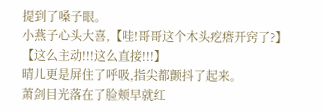提到了嗓子眼。
小燕子心头大喜,【哇!哥哥这个木头疙瘩开窍了?】
【这么主动!!!这么直接!!!】
晴儿更是屏住了呼吸,指尖都颤抖了起来。
萧剑目光落在了脸颊早就红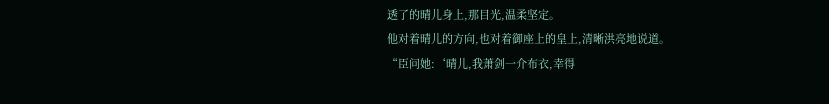透了的晴儿身上,那目光,温柔坚定。
他对着晴儿的方向,也对着御座上的皇上,清晰洪亮地说道。
“臣问她:‘晴儿,我萧剑一介布衣,幸得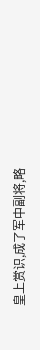皇上赏识,成了军中副将,略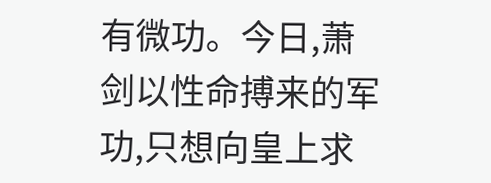有微功。今日,萧剑以性命搏来的军功,只想向皇上求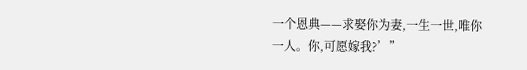一个恩典——求娶你为妻,一生一世,唯你一人。你,可愿嫁我?’”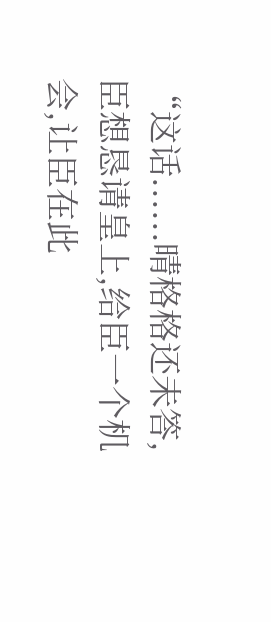“这话......晴格格还未答,臣想恳请皇上,给臣一个机会,让臣在此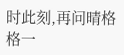时此刻,再问晴格格一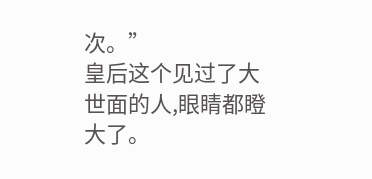次。”
皇后这个见过了大世面的人,眼睛都瞪大了。